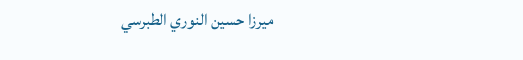ميرزا حسين النوري الطبرسي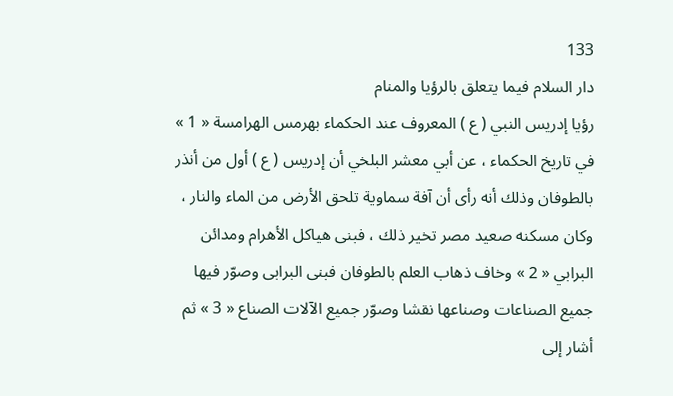133
دار السلام فيما يتعلق بالرؤيا والمنام
رؤيا إدريس النبي ( ع ) المعروف عند الحكماء بهرمس الهرامسة « 1 » في تاريخ الحكماء ، عن أبي معشر البلخي أن إدريس ( ع ) أول من أنذر بالطوفان وذلك أنه رأى أن آفة سماوية تلحق الأرض من الماء والنار ، وكان مسكنه صعيد مصر تخير ذلك ، فبنى هياكل الأهرام ومدائن البرابي « 2 » وخاف ذهاب العلم بالطوفان فبنى البرابى وصوّر فيها جميع الصناعات وصناعها نقشا وصوّر جميع الآلات الصناع « 3 » ثم أشار إلى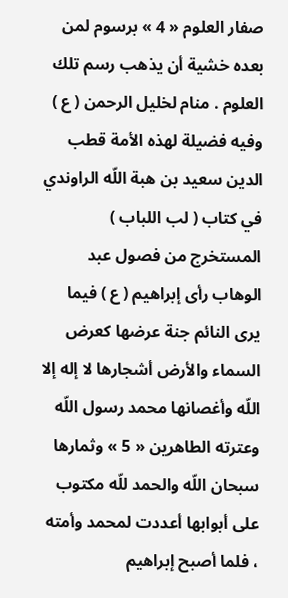صفار العلوم « 4 » برسوم لمن بعده خشية أن يذهب رسم تلك العلوم . منام لخليل الرحمن ( ع ) وفيه فضيلة لهذه الأمة قطب الدين سعيد بن هبة اللّه الراوندي في كتاب ( لب اللباب ) المستخرج من فصول عبد الوهاب رأى إبراهيم ( ع ) فيما يرى النائم جنة عرضها كعرض السماء والأرض أشجارها لا إله إلا اللّه وأغصانها محمد رسول اللّه وعترته الطاهرين « 5 » وثمارها سبحان اللّه والحمد للّه مكتوب على أبوابها أعددت لمحمد وأمته ، فلما أصبح إبراهيم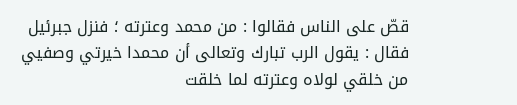قصّ على الناس فقالوا : من محمد وعترته ؛ فنزل جبرئيل فقال : يقول الرب تبارك وتعالى أن محمدا خيرتي وصفيي من خلقي لولاه وعترته لما خلقت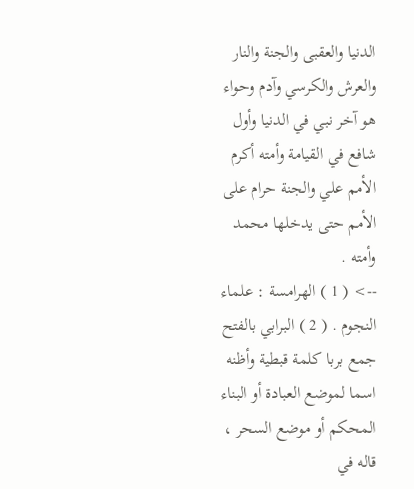الدنيا والعقبى والجنة والنار والعرش والكرسي وآدم وحواء هو آخر نبي في الدنيا وأول شافع في القيامة وأمته أكرم الأمم علي والجنة حرام على الأمم حتى يدخلها محمد وأمته .
--> ( 1 ) الهرامسة : علماء النجوم . ( 2 ) البرابي بالفتح جمع بربا كلمة قبطية وأظنه اسما لموضع العبادة أو البناء المحكم أو موضع السحر ، قاله في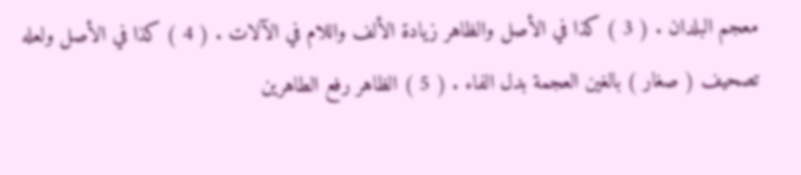معجم البلدان . ( 3 ) كذا في الأصل والظاهر زيادة الألف واللام في الآلات . ( 4 ) كذا في الأصل ولعله تصحيف ( صغار ) بالغين العجمة بدل الفاء . ( 5 ) الظاهر رفع الطاهرين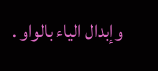وإبدال الياء بالواو .